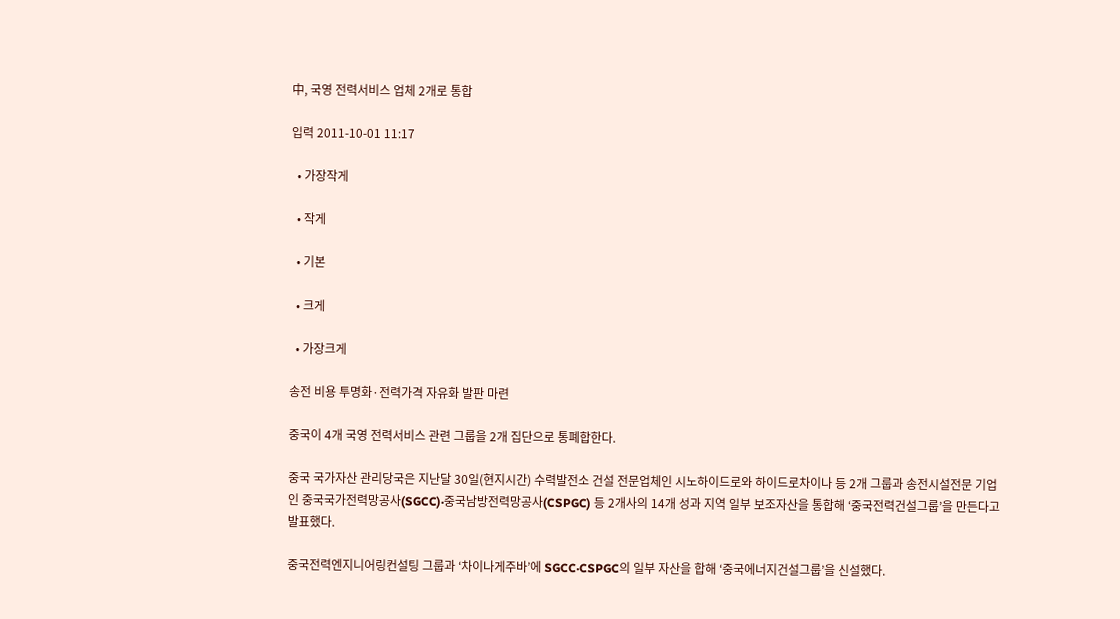中, 국영 전력서비스 업체 2개로 통합

입력 2011-10-01 11:17

  • 가장작게

  • 작게

  • 기본

  • 크게

  • 가장크게

송전 비용 투명화·전력가격 자유화 발판 마련

중국이 4개 국영 전력서비스 관련 그룹을 2개 집단으로 통폐합한다.

중국 국가자산 관리당국은 지난달 30일(현지시간) 수력발전소 건설 전문업체인 시노하이드로와 하이드로차이나 등 2개 그룹과 송전시설전문 기업인 중국국가전력망공사(SGCC)·중국남방전력망공사(CSPGC) 등 2개사의 14개 성과 지역 일부 보조자산을 통합해 ‘중국전력건설그룹’을 만든다고 발표했다.

중국전력엔지니어링컨설팅 그룹과 ‘차이나게주바’에 SGCC·CSPGC의 일부 자산을 합해 ‘중국에너지건설그룹’을 신설했다.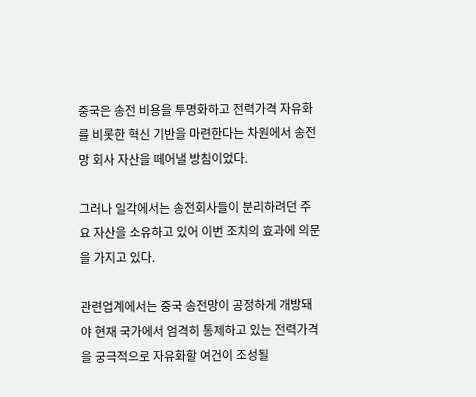중국은 송전 비용을 투명화하고 전력가격 자유화를 비롯한 혁신 기반을 마련한다는 차원에서 송전망 회사 자산을 떼어낼 방침이었다.

그러나 일각에서는 송전회사들이 분리하려던 주요 자산을 소유하고 있어 이번 조치의 효과에 의문을 가지고 있다.

관련업계에서는 중국 송전망이 공정하게 개방돼야 현재 국가에서 엄격히 통제하고 있는 전력가격을 궁극적으로 자유화할 여건이 조성될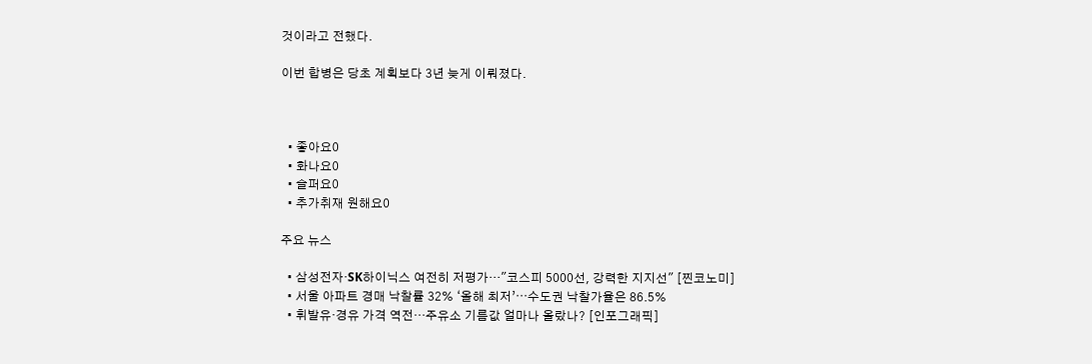것이라고 전했다.

이번 합병은 당초 계획보다 3년 늦게 이뤄졌다.



  • 좋아요0
  • 화나요0
  • 슬퍼요0
  • 추가취재 원해요0

주요 뉴스

  • 삼성전자·SK하이닉스 여전히 저평가…"코스피 5000선, 강력한 지지선" [찐코노미]
  • 서울 아파트 경매 낙찰률 32% ‘올해 최저’⋯수도권 낙찰가율은 86.5%
  • 휘발유·경유 가격 역전…주유소 기름값 얼마나 올랐나? [인포그래픽]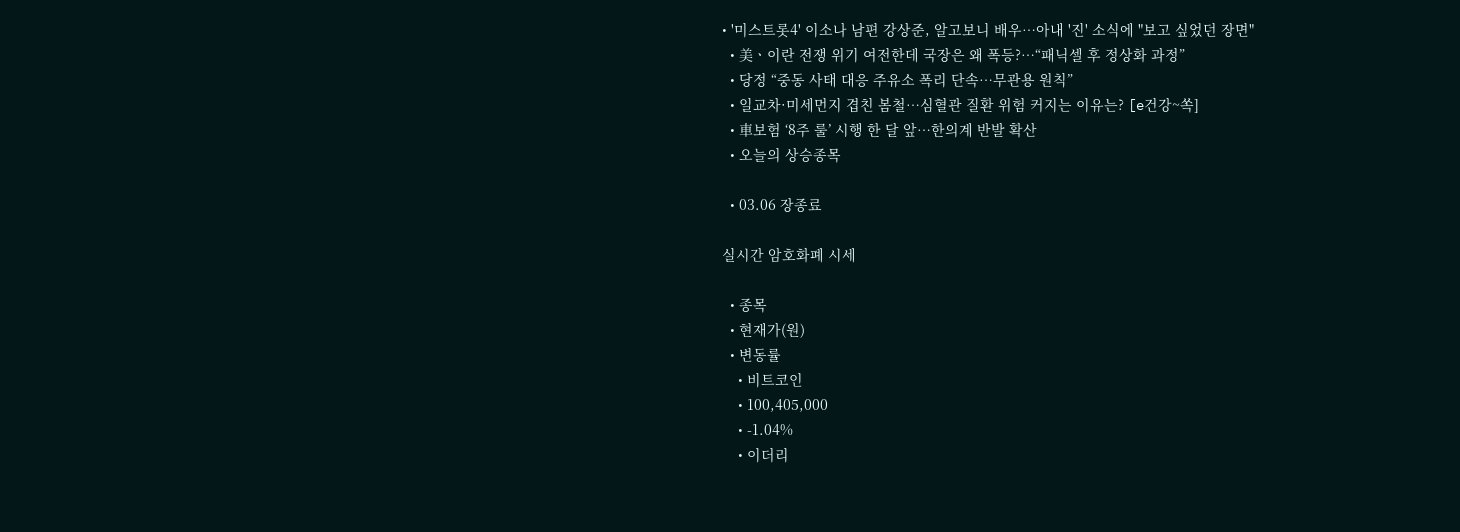• '미스트롯4' 이소나 남편 강상준, 알고보니 배우⋯아내 '진' 소식에 "보고 싶었던 장면"
  • 美ㆍ이란 전쟁 위기 여전한데 국장은 왜 폭등?⋯“패닉셀 후 정상화 과정”
  • 당정 “중동 사태 대응 주유소 폭리 단속…무관용 원칙”
  • 일교차·미세먼지 겹친 봄철…심혈관 질환 위험 커지는 이유는? [e건강~쏙]
  • 車보험 ‘8주 룰’ 시행 한 달 앞…한의계 반발 확산
  • 오늘의 상승종목

  • 03.06 장종료

실시간 암호화폐 시세

  • 종목
  • 현재가(원)
  • 변동률
    • 비트코인
    • 100,405,000
    • -1.04%
    • 이더리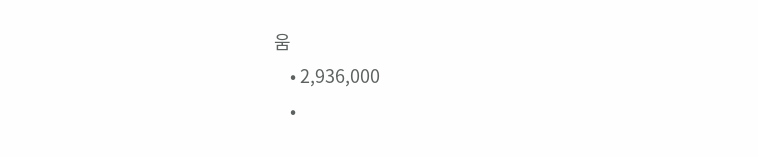움
    • 2,936,000
    •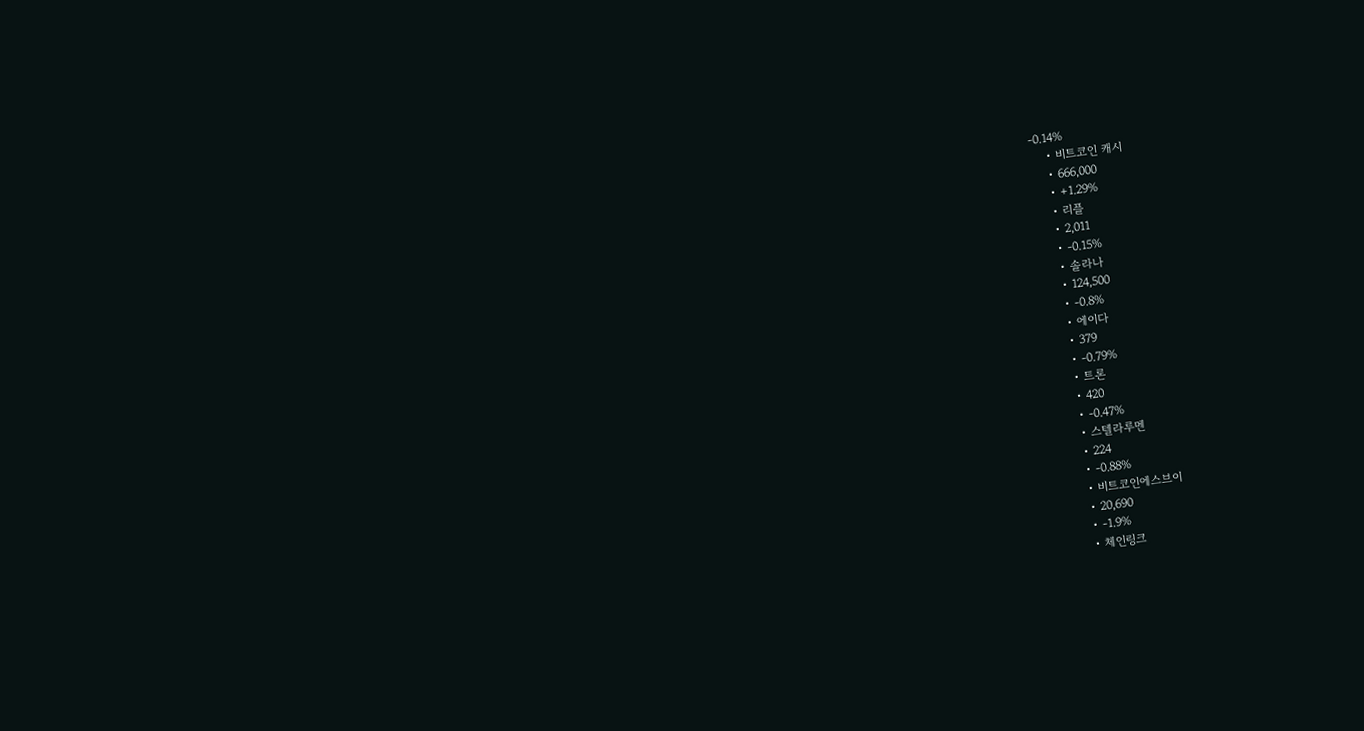-0.14%
    • 비트코인 캐시
    • 666,000
    • +1.29%
    • 리플
    • 2,011
    • -0.15%
    • 솔라나
    • 124,500
    • -0.8%
    • 에이다
    • 379
    • -0.79%
    • 트론
    • 420
    • -0.47%
    • 스텔라루멘
    • 224
    • -0.88%
    • 비트코인에스브이
    • 20,690
    • -1.9%
    • 체인링크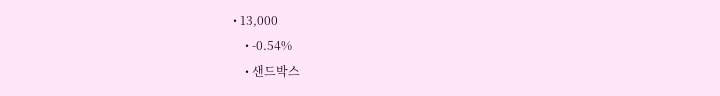• 13,000
    • -0.54%
    • 샌드박스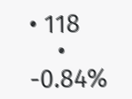• 118
    • -0.84%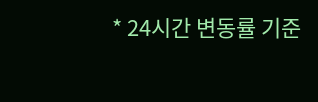* 24시간 변동률 기준